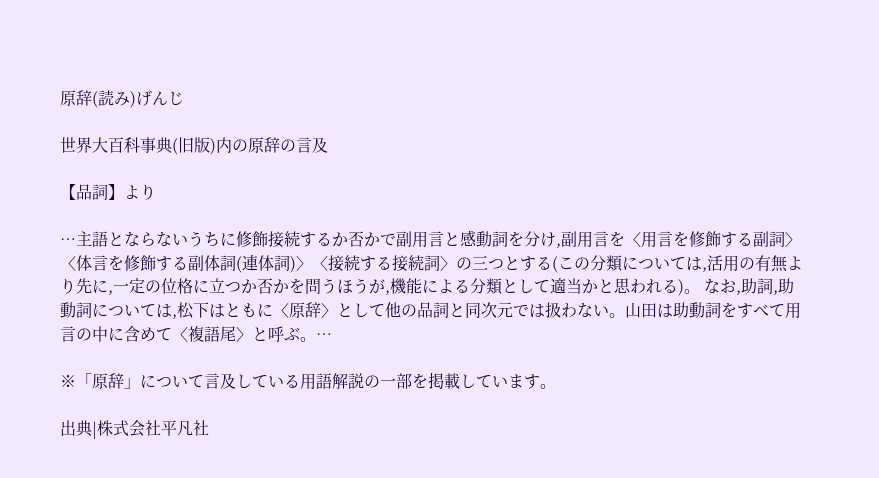原辞(読み)げんじ

世界大百科事典(旧版)内の原辞の言及

【品詞】より

…主語とならないうちに修飾接続するか否かで副用言と感動詞を分け,副用言を〈用言を修飾する副詞〉〈体言を修飾する副体詞(連体詞)〉〈接続する接続詞〉の三つとする(この分類については,活用の有無より先に,一定の位格に立つか否かを問うほうが,機能による分類として適当かと思われる)。 なお,助詞,助動詞については,松下はともに〈原辞〉として他の品詞と同次元では扱わない。山田は助動詞をすべて用言の中に含めて〈複語尾〉と呼ぶ。…

※「原辞」について言及している用語解説の一部を掲載しています。

出典|株式会社平凡社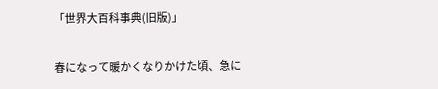「世界大百科事典(旧版)」

春になって暖かくなりかけた頃、急に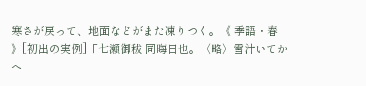寒さが戻って、地面などがまた凍りつく。《 季語・春 》[初出の実例]「七瀬御秡 同晦日也。〈略〉雪汁いてかへ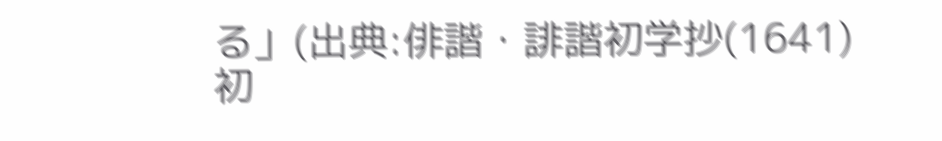る」(出典:俳諧・誹諧初学抄(1641)初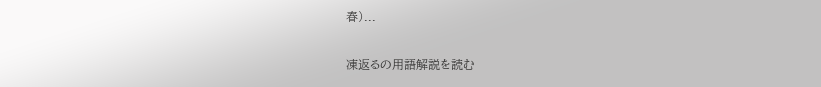春)...

凍返るの用語解説を読む